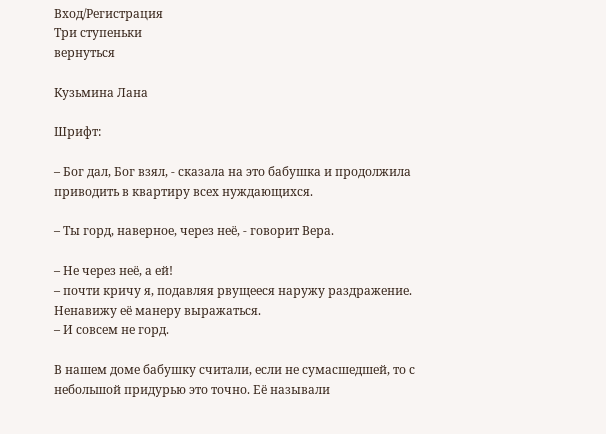Вход/Регистрация
Три ступеньки
вернуться

Кузьмина Лана

Шрифт:

– Бог дал, Бог взял, - сказала на это бабушка и продолжила приводить в квартиру всех нуждающихся.

– Ты горд, наверное, через неё, - говорит Вера.

– Не через неё, а ей!
– почти кричу я, подавляя рвущееся наружу раздражение. Ненавижу её манеру выражаться.
– И совсем не горд.

В нашем доме бабушку считали, если не сумасшедшей, то с небольшой придурью это точно. Её называли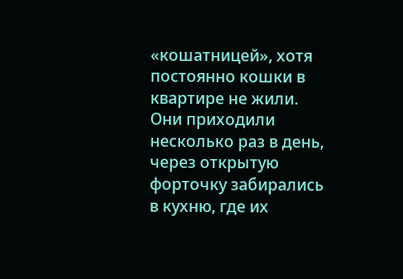«кошатницей», хотя постоянно кошки в квартире не жили. Они приходили несколько раз в день, через открытую форточку забирались в кухню, где их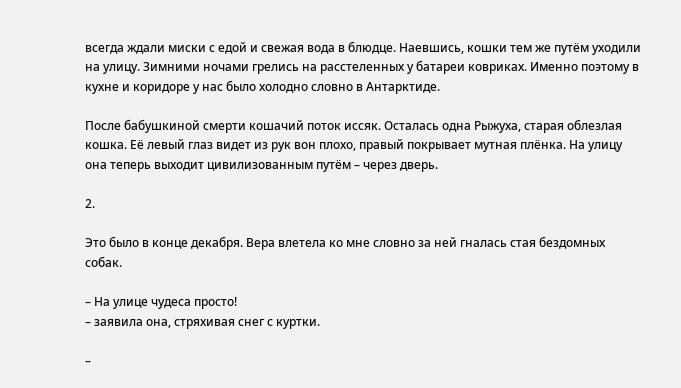всегда ждали миски с едой и свежая вода в блюдце. Наевшись, кошки тем же путём уходили на улицу. Зимними ночами грелись на расстеленных у батареи ковриках. Именно поэтому в кухне и коридоре у нас было холодно словно в Антарктиде.

После бабушкиной смерти кошачий поток иссяк. Осталась одна Рыжуха, старая облезлая кошка. Её левый глаз видет из рук вон плохо, правый покрывает мутная плёнка. На улицу она теперь выходит цивилизованным путём – через дверь.

2.

Это было в конце декабря. Вера влетела ко мне словно за ней гналась стая бездомных собак.

– На улице чудеса просто!
– заявила она, стряхивая снег с куртки.

–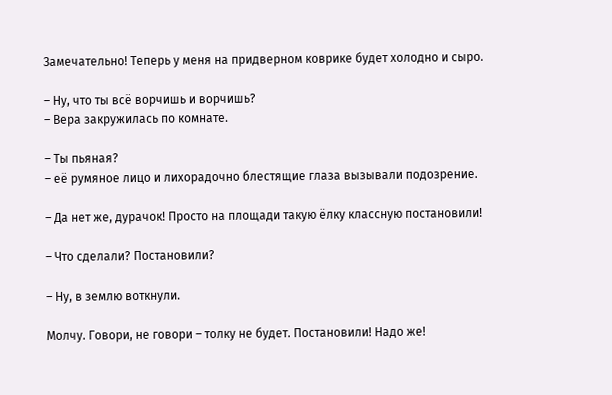Замечательно! Теперь у меня на придверном коврике будет холодно и сыро.

– Ну, что ты всё ворчишь и ворчишь?
– Вера закружилась по комнате.

– Ты пьяная?
– её румяное лицо и лихорадочно блестящие глаза вызывали подозрение.

– Да нет же, дурачок! Просто на площади такую ёлку классную постановили!

– Что сделали? Постановили?

– Ну, в землю воткнули.

Молчу. Говори, не говори – толку не будет. Постановили! Надо же!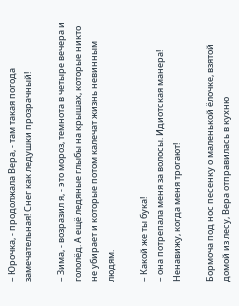– Юрочка, - продолжала Вера, - там такая погода замечательная! Снег как ледушки прозрачный!

– Зима, - возразил я, - это мороз, темнота в четыре вечера и гололёд. А ещё ледяные глыбы на крышах, которые никто не убирает и которые потом калечат жизнь невинным людям.

– Какой же ты бука!
– она потрепала меня за волосы. Идиотская манера! Ненавижу, когда меня трогают!

Бормоча под нос песенку о маленькой ёлочке, взятой домой из лесу, Вера отправилась в кухню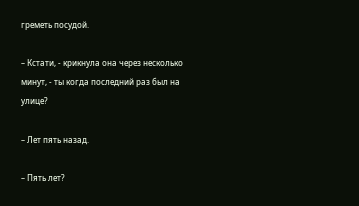греметь посудой.

– Кстати, - крикнула она через несколько минут, - ты когда последний раз был на улице?

– Лет пять назад.

– Пять лет?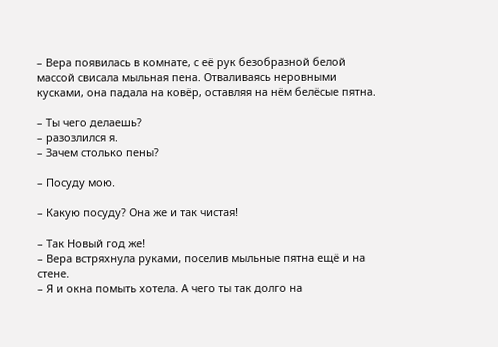– Вера появилась в комнате, с её рук безобразной белой массой свисала мыльная пена. Отваливаясь неровными кусками, она падала на ковёр, оставляя на нём белёсые пятна.

– Ты чего делаешь?
– разозлился я.
– Зачем столько пены?

– Посуду мою.

– Какую посуду? Она же и так чистая!

– Так Новый год же!
– Вера встряхнула руками, поселив мыльные пятна ещё и на стене.
– Я и окна помыть хотела. А чего ты так долго на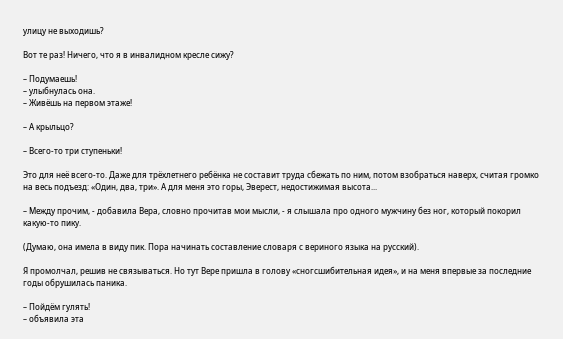улицу не выходишь?

Вот те раз! Ничего, что я в инвалидном кресле сижу?

– Подумаешь!
– улыбнулась она.
– Живёшь на первом этаже!

– А крыльцо?

– Всего-то три ступеньки!

Это для неё всего-то. Даже для трёхлетнего ребёнка не составит труда сбежать по ним, потом взобраться наверх, считая громко на весь подъезд: «Один, два, три». А для меня это горы, Эверест, недостижимая высота...

– Между прочим, - добавила Вера, словно прочитав мои мысли, - я слышала про одного мужчину без ног, который покорил какую-то пику.

(Думаю, она имела в виду пик. Пора начинать составление словаря с вериного языка на русский).

Я промолчал, решив не связываться. Но тут Вере пришла в голову «сногсшибительная идея», и на меня впервые за последние годы обрушилась паника.

– Пойдём гулять!
– объявила эта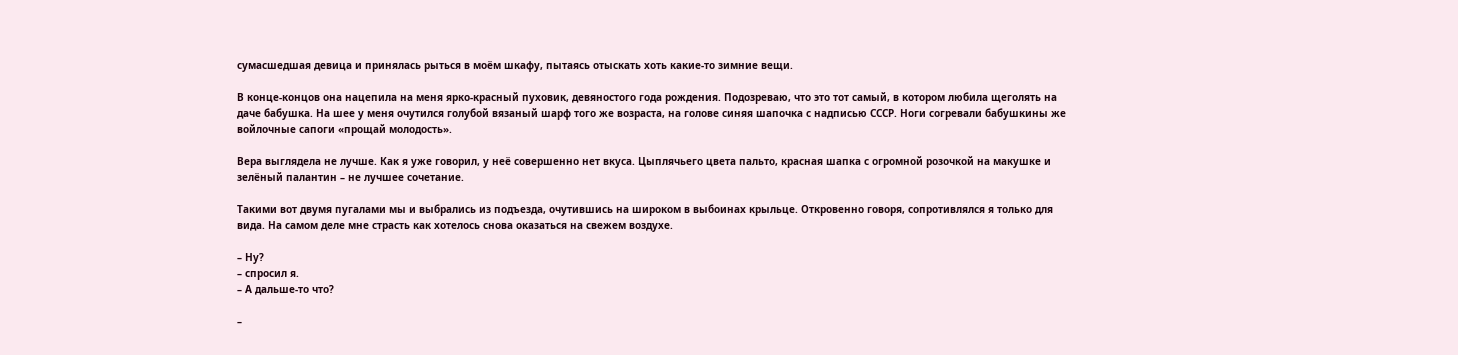сумасшедшая девица и принялась рыться в моём шкафу, пытаясь отыскать хоть какие-то зимние вещи.

В конце-концов она нацепила на меня ярко-красный пуховик, девяностого года рождения. Подозреваю, что это тот самый, в котором любила щеголять на даче бабушка. На шее у меня очутился голубой вязаный шарф того же возраста, на голове синяя шапочка с надписью СССР. Ноги согревали бабушкины же войлочные сапоги «прощай молодость».

Вера выглядела не лучше. Как я уже говорил, у неё совершенно нет вкуса. Цыплячьего цвета пальто, красная шапка с огромной розочкой на макушке и зелёный палантин – не лучшее сочетание.

Такими вот двумя пугалами мы и выбрались из подъезда, очутившись на широком в выбоинах крыльце. Откровенно говоря, сопротивлялся я только для вида. На самом деле мне страсть как хотелось снова оказаться на свежем воздухе.

– Ну?
– спросил я.
– А дальше-то что?

–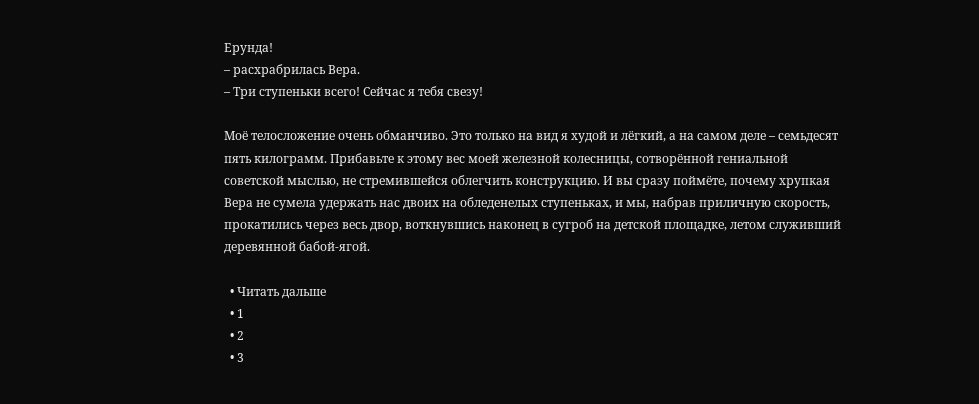Ерунда!
– расхрабрилась Вера.
– Три ступеньки всего! Сейчас я тебя свезу!

Моё телосложение очень обманчиво. Это только на вид я худой и лёгкий, а на самом деле – семьдесят пять килограмм. Прибавьте к этому вес моей железной колесницы, сотворённой гениальной советской мыслью, не стремившейся облегчить конструкцию. И вы сразу поймёте, почему хрупкая Вера не сумела удержать нас двоих на обледенелых ступеньках, и мы, набрав приличную скорость, прокатились через весь двор, воткнувшись наконец в сугроб на детской площадке, летом служивший деревянной бабой-ягой.

  • Читать дальше
  • 1
  • 2
  • 3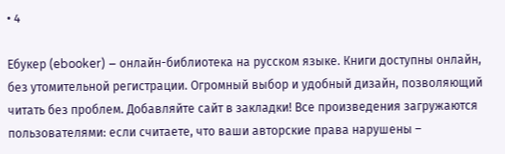• 4

Ебукер (ebooker) – онлайн-библиотека на русском языке. Книги доступны онлайн, без утомительной регистрации. Огромный выбор и удобный дизайн, позволяющий читать без проблем. Добавляйте сайт в закладки! Все произведения загружаются пользователями: если считаете, что ваши авторские права нарушены –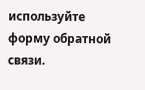используйте форму обратной связи.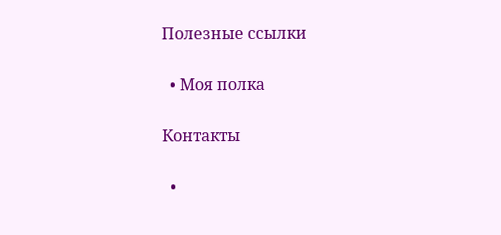Полезные ссылки

  • Моя полка

Контакты

  •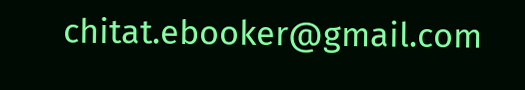chitat.ebooker@gmail.com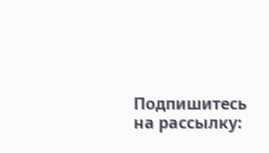Подпишитесь на рассылку: